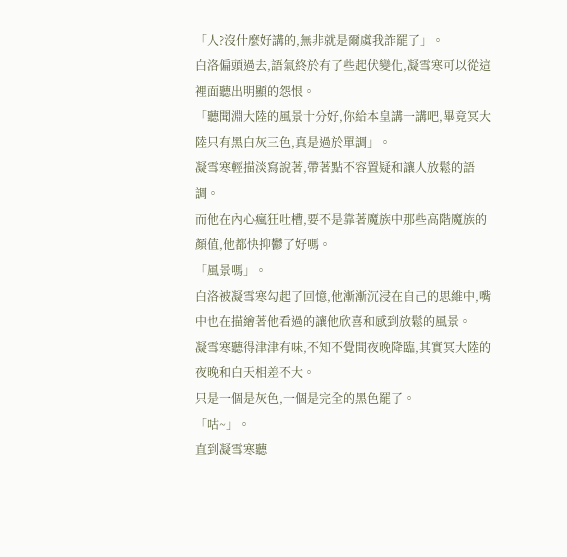「人?沒什麼好講的,無非就是爾虞我詐罷了」。
白洛偏頭過去,語氣終於有了些起伏變化,凝雪寒可以從這裡面聽出明顯的怨恨。
「聽聞淵大陸的風景十分好,你給本皇講一講吧,畢竟冥大陸只有黑白灰三色,真是過於單調」。
凝雪寒輕描淡寫說著,帶著點不容置疑和讓人放鬆的語調。
而他在內心瘋狂吐槽,要不是靠著魔族中那些高階魔族的顏值,他都快抑鬱了好嗎。
「風景嗎」。
白洛被凝雪寒勾起了回憶,他漸漸沉浸在自己的思維中,嘴中也在描繪著他看過的讓他欣喜和感到放鬆的風景。
凝雪寒聽得津津有味,不知不覺間夜晚降臨,其實冥大陸的夜晚和白天相差不大。
只是一個是灰色,一個是完全的黑色罷了。
「咕~」。
直到凝雪寒聽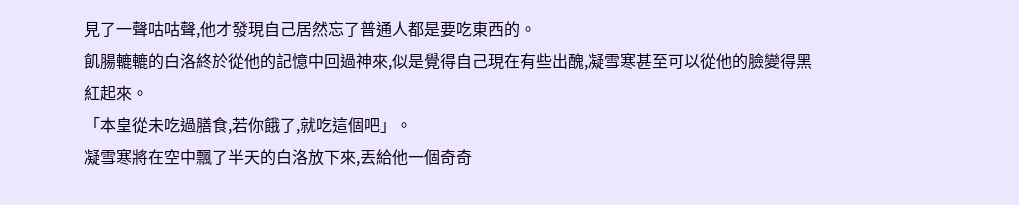見了一聲咕咕聲,他才發現自己居然忘了普通人都是要吃東西的。
飢腸轆轆的白洛終於從他的記憶中回過神來,似是覺得自己現在有些出醜,凝雪寒甚至可以從他的臉變得黑紅起來。
「本皇從未吃過膳食,若你餓了,就吃這個吧」。
凝雪寒將在空中飄了半天的白洛放下來,丟給他一個奇奇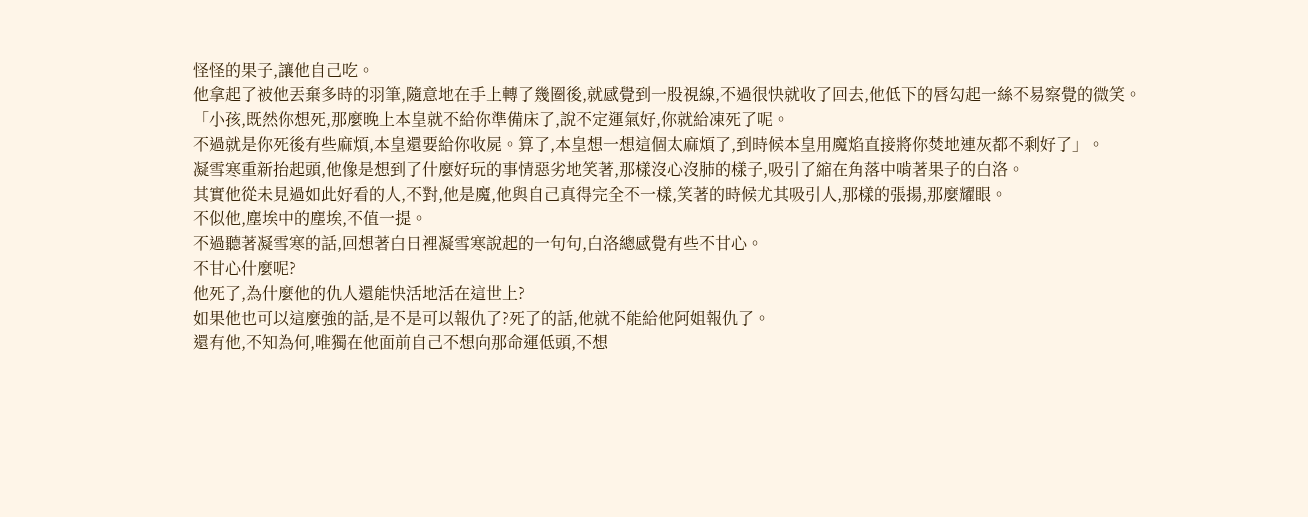怪怪的果子,讓他自己吃。
他拿起了被他丟棄多時的羽筆,隨意地在手上轉了幾圈後,就感覺到一股視線,不過很快就收了回去,他低下的唇勾起一絲不易察覺的微笑。
「小孩,既然你想死,那麼晚上本皇就不給你準備床了,說不定運氣好,你就給凍死了呢。
不過就是你死後有些麻煩,本皇還要給你收屍。算了,本皇想一想這個太麻煩了,到時候本皇用魔焰直接將你焚地連灰都不剩好了」。
凝雪寒重新抬起頭,他像是想到了什麼好玩的事情惡劣地笑著,那樣沒心沒肺的樣子,吸引了縮在角落中啃著果子的白洛。
其實他從未見過如此好看的人,不對,他是魔,他與自己真得完全不一樣,笑著的時候尤其吸引人,那樣的張揚,那麼耀眼。
不似他,塵埃中的塵埃,不值一提。
不過聽著凝雪寒的話,回想著白日裡凝雪寒說起的一句句,白洛總感覺有些不甘心。
不甘心什麼呢?
他死了,為什麼他的仇人還能快活地活在這世上?
如果他也可以這麼強的話,是不是可以報仇了?死了的話,他就不能給他阿姐報仇了。
還有他,不知為何,唯獨在他面前自己不想向那命運低頭,不想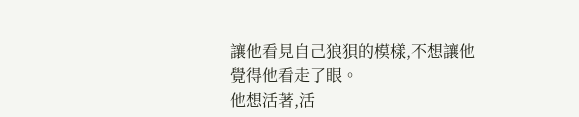讓他看見自己狼狽的模樣,不想讓他覺得他看走了眼。
他想活著,活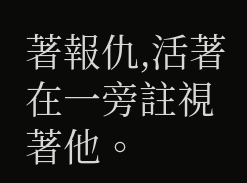著報仇,活著在一旁註視著他。